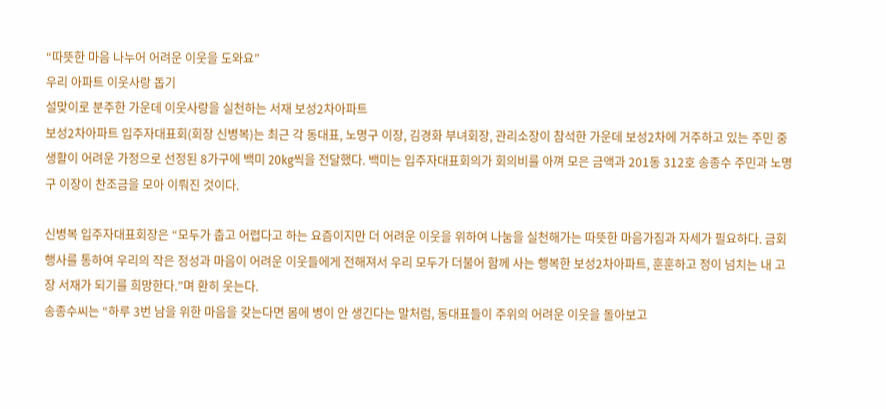“따뜻한 마음 나누어 어려운 이웃을 도와요”
우리 아파트 이웃사랑 돕기
설맞이로 분주한 가운데 이웃사랑을 실천하는 서재 보성2차아파트
보성2차아파트 입주자대표회(회장 신병복)는 최근 각 동대표, 노명구 이장, 김경화 부녀회장, 관리소장이 참석한 가운데 보성2차에 거주하고 있는 주민 중 생활이 어려운 가정으로 선정된 8가구에 백미 20kg씩을 전달했다. 백미는 입주자대표회의가 회의비를 아껴 모은 금액과 201동 312호 송종수 주민과 노명구 이장이 찬조금을 모아 이뤄진 것이다.

신병복 입주자대표회장은 “모두가 춥고 어렵다고 하는 요즘이지만 더 어려운 이웃을 위하여 나눔을 실천해가는 따뜻한 마음가짐과 자세가 필요하다. 금회 행사를 통하여 우리의 작은 정성과 마음이 어려운 이웃들에게 전해져서 우리 모두가 더불어 함께 사는 행복한 보성2차아파트, 훈훈하고 정이 넘치는 내 고장 서재가 되기를 희망한다.”며 환히 웃는다.
송종수씨는 “하루 3번 남을 위한 마음을 갖는다면 몸에 병이 안 생긴다는 말처럼, 동대표들이 주위의 어려운 이웃을 돌아보고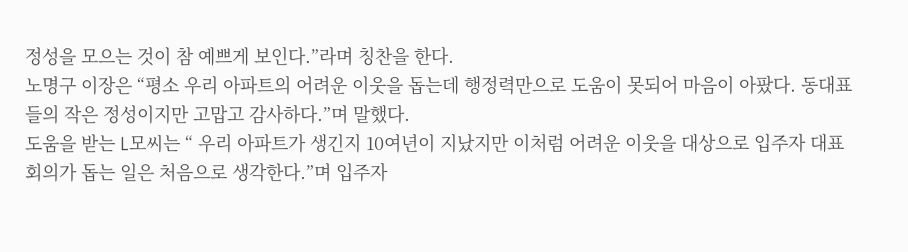정성을 모으는 것이 참 예쁘게 보인다.”라며 칭찬을 한다.
노명구 이장은 “평소 우리 아파트의 어려운 이웃을 돕는데 행정력만으로 도움이 못되어 마음이 아팠다. 동대표들의 작은 정성이지만 고맙고 감사하다.”며 말했다.
도움을 받는 L모씨는 “ 우리 아파트가 생긴지 10여년이 지났지만 이처럼 어려운 이웃을 대상으로 입주자 대표회의가 돕는 일은 처음으로 생각한다.”며 입주자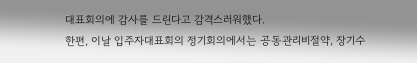대표회의에 감사를 드린다고 감격스러워했다.
한편, 이날 입주자대표회의 정기회의에서는 공동관리비절약, 장기수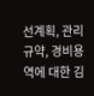선계획, 관리규약, 경비용역에 대한 김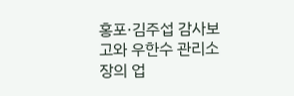홍포·김주섭 감사보고와 우한수 관리소장의 업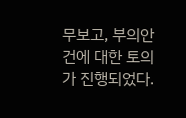무보고, 부의안건에 대한 토의가 진행되었다.